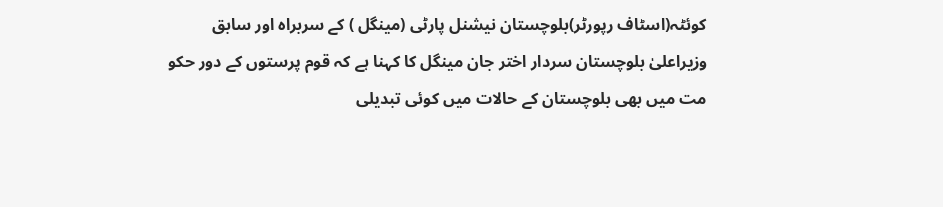کوئٹہ(اسٹاف رپورٹر)بلوچستان نیشنل پارٹی (مینگل ) کے سربراہ اور سابق وزیراعلیٰ بلوچستان سردار اختر جان مینگل کا کہنا ہے کہ قوم پرستوں کے دور حکو مت میں بھی بلوچستان کے حالات میں کوئی تبدیلی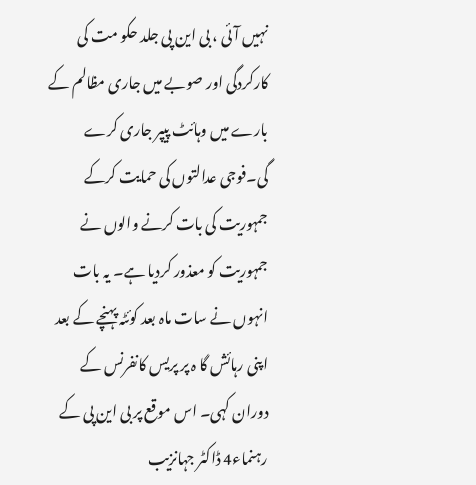نہیں آئی ، بی این پی جلد حکو مت کی کارکردگی اور صوبے میں جاری مظالم کے بارے میں وہائٹ پیپر جاری کرے گی۔فوجی عدالتوں کی حمایت کرکے جمہوریت کی بات کرنے والوں نے جمہوریت کو معذور کردیا ہے۔ یہ بات انہوں نے سات ماہ بعد کوئٹہ پہنچے کے بعد اپنی رہائش گا ہ پر پریس کانفرنس کے دوران کہی۔ اس موقع پر بی این پی کے رہنماء4 ڈاکٹر جہانزیب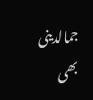جمالدینی بھی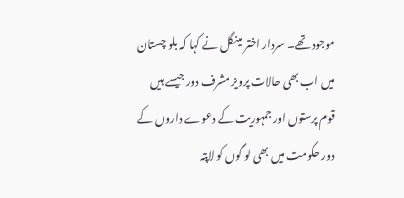موجود تھے۔ سردار اختر مینگل نے کہا کہ بلو چستان میں اب بھی حالات پرویز مشرف دور جیسے ہیں قوم پرستوں اور جمہوریت کے دعوے داروں کے دور حکومت میں بھی لو گوں کو لاپتہ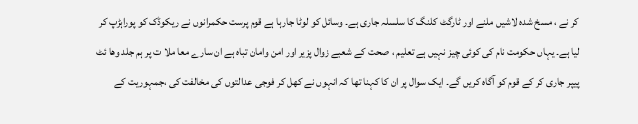کر نے ، مسخ شدہ لاشیں ملنے اور ٹارگٹ کلنگ کا سلسلہ جاری ہے۔ وسائل کو لوٹا جارہا ہے قوم پرست حکمرانوں نے ریکوڈک کو پوراہڑپ کر لیا ہے۔ یہاں حکومت نام کی کوئی چیز نہیں ہے تعلیم ، صحت کے شعبے زوال پزیر اور امن وامان تباہ ہے ان سارے معا ملا ت پر ہم جلد وھا ئٹ پیپر جاری کر کے قوم کو آگاہ کریں گے۔ ایک سوال پر ان کا کہنا تھا کہ انہوں نے کھل کر فوجی عدالتوں کی مخالفت کی ،جمہوریت کے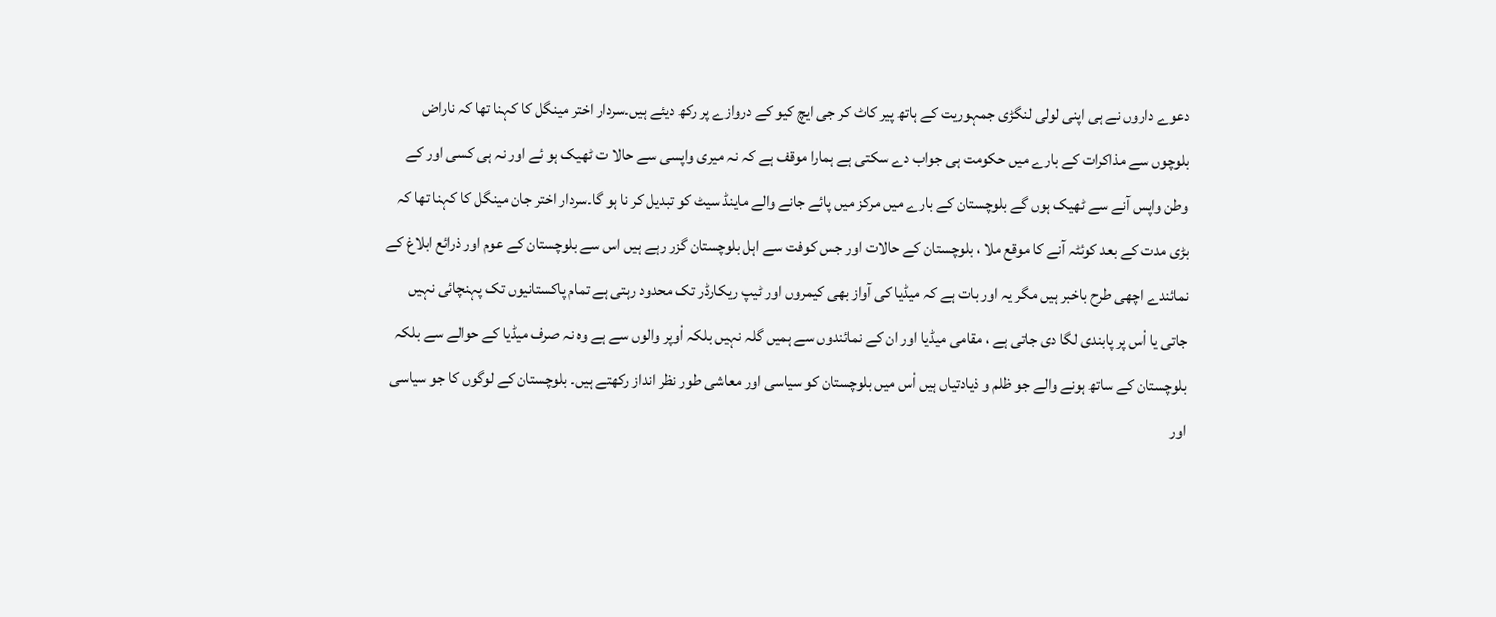دعوے داروں نے ہی اپنی لولی لنگڑی جمہوریت کے ہاتھ پیر کاٹ کر جی ایچ کیو کے دروازے پر رکھ دیئے ہیں۔سردار اختر مینگل کا کہنا تھا کہ ناراض بلوچوں سے مذاکرات کے بارے میں حکومت ہی جواب دے سکتی ہے ہمارا موقف ہے کہ نہ میری واپسی سے حالا ت ٹھیک ہو ئے اور نہ ہی کسی اور کے وطن واپس آنے سے ٹھیک ہوں گے بلوچستان کے بارے میں مرکز میں پائے جانے والے ماینڈ سیٹ کو تبدیل کر نا ہو گا۔سردار اختر جان مینگل کا کہنا تھا کہ بڑی مدت کے بعد کوئٹہ آنے کا موقع ملا ، بلوچستان کے حالات اور جس کوفت سے اہل بلوچستان گزر رہے ہیں اس سے بلوچستان کے عوم اور ذرائع ابلاغ کے نمائندے اچھی طرح باخبر ہیں مگر یہ اور بات ہے کہ میڈیا کی آواز بھی کیمروں اور ٹیپ ریکارڈر تک محدود رہتی ہے تمام پاکستانیوں تک پہنچائی نہیں جاتی یا اْس پر پابندی لگا دی جاتی ہے ، مقامی میڈیا اور ان کے نمائندوں سے ہمیں گلہ نہیں بلکہ اْوپر والوں سے ہے وہ نہ صرف میڈیا کے حوالے سے بلکہ بلوچستان کے ساتھ ہونے والے جو ظلم و ذیادتیاں ہیں اْس میں بلوچستان کو سیاسی اور معاشی طور نظر انداز رکھتے ہیں۔ بلوچستان کے لوگوں کا جو سیاسی اور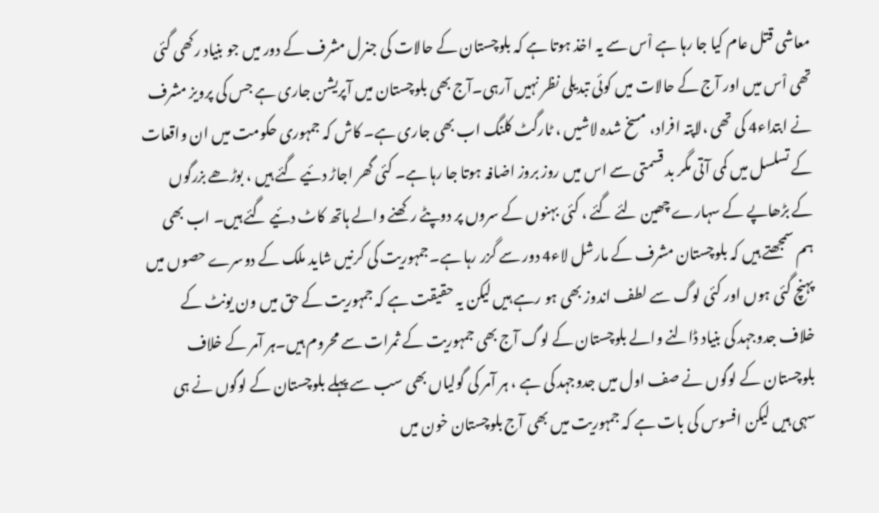معاشی قتل عام کیا جا رہا ہے اْس سے یہ اخذ ہوتا ہے کہ بلوچستان کے حالات کی جنرل مشرف کے دور میں جو بنیاد رکھی گئی تھی اْس میں اور آج کے حالات میں کوئی تبدیلی نظر نہیں آرہی۔آج بھی بلوچستان میں آپریشن جاری ہے جس کی پرویز مشرف نے ابتداء4 کی تھی ،لاپتہ افراد، مسخ شدہ لاشیں ، ٹارگٹ کلنگ اب بھی جاری ہے۔ کاش کہ جمہوری حکومت میں ان واقعات کے تسلسل میں کمی آتی مگر بد قسمتی سے اس میں روز بروز اضافہ ہوتا جا رہا ہے۔ کئی گھر اجاڑ دئیے گئے ہیں ، بوڑھے بزرگوں کے بڑھاپے کے سہارے چھین لئے گئے ، کئی بہنوں کے سروں پر دوپٹے رکھنے والے ہاتھ کاٹ دئیے گئے ہیں۔ اب بھی ہم سمجھتے ہیں کہ بلوچستان مشرف کے مارشل لاء4 دور سے گزر رہا ہے۔جمہوریت کی کرنیں شاید ملک کے دوسرے حصوں میں پہنچ گئی ہوں اور کئی لوگ سے لطف اندوز بھی ہو رہے ہیں لیکن یہ حقیقت ہے کہ جمہوریت کے حق میں ون یونٹ کے خلاف جدوجہد کی بنیاد ڈالنے والے بلوچستان کے لوگ آج بھی جمہوریت کے ثمرات سے محروم ہیں۔ہر آمر کے خلاف بلوچستان کے لوگوں نے صف اول میں جدوجہد کی ہے ، ہر آمر کی گولیاں بھی سب سے پہلے بلوچستان کے لوگوں نے ہی سہی ہیں لیکن افسوس کی بات ہے کہ جمہوریت میں بھی آج بلوچستان خون میں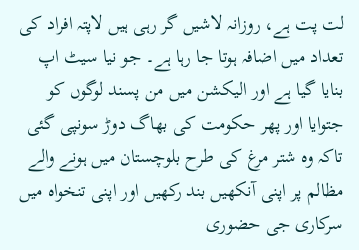لت پت ہے، روزانہ لاشیں گر رہی ہیں لاپتہ افراد کی تعداد میں اضافہ ہوتا جا رہا ہے۔ جو نیا سیٹ اپ بنایا گیا ہے اور الیکشن میں من پسند لوگوں کو جتوایا اور پھر حکومت کی بھاگ دوڑ سونپی گئی تاکہ وہ شتر مرغ کی طرح بلوچستان میں ہونے والے مظالم پر اپنی آنکھیں بند رکھیں اور اپنی تنخواہ میں سرکاری جی حضوری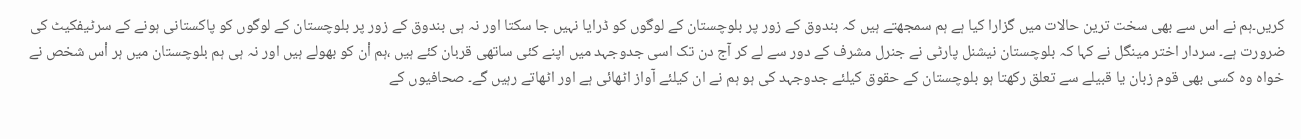کریں۔ہم نے اس سے بھی سخت ترین حالات میں گزارا کیا ہے ہم سمجھتے ہیں کہ بندوق کے زور پر بلوچستان کے لوگوں کو ڈرایا نہیں جا سکتا اور نہ ہی بندوق کے زور پر بلوچستان کے لوگوں کو پاکستانی ہونے کے سرٹیفکیٹ کی ضرورت ہے۔ سردار اختر مینگل نے کہا کہ بلوچستان نیشنل پارٹی نے جنرل مشرف کے دور سے لے کر آج دن تک اسی جدوجہد میں اپنے کئی ساتھی قربان کئے ہیں ،ہم اْن کو بھولے ہیں اور نہ ہی ہم بلوچستان میں ہر اْس شخص نے خواہ وہ کسی بھی قوم زبان یا قبیلے سے تعلق رکھتا ہو بلوچستان کے حقوق کیلئے جدوجہد کی ہو ہم نے ان کیلئے آواز اٹھائی ہے اور اٹھاتے رہیں گے۔ صحافیوں کے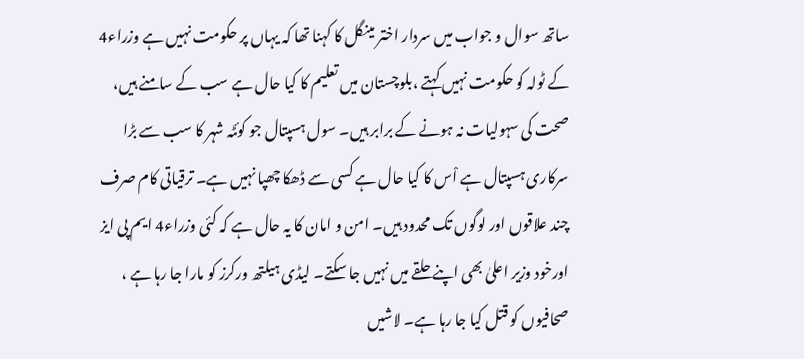ساتھ سوال و جواب میں سردار اختر مینگل کا کہنا تھا کہ یہاں پر حکومت نہیں ہے وزراء4 کے ٹولہ کو حکومت نہیں کہتے ،بلوچستان میں تعلیم کا کیا حال ہے سب کے سامنے ہیں، صحت کی سہولیات نہ ہونے کے برابر ہیں۔ سول ہسپتال جو کوئٹہ شہر کا سب سے بڑا سرکاری ہسپتال ہے اْس کا کیا حال ہے کسی سے ڈھکا چھپا نہیں ہے۔ ترقیاتی کام صرف چند علاقوں اور لوگوں تک محدود ہیں۔ امن و امان کا یہ حال ہے کہ کئی وزراء4 ایم پی ایز اورخود وزیر اعلیٰ بھی اپنے حلقے میں نہیں جا سکتے۔ لیڈی ہیلتھ ورکرز کو مارا جا رہا ہے ، صحافیوں کو قتل کیا جا رہا ہے۔ لاشیں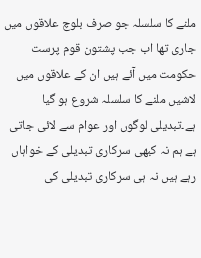ملنے کا سلسلہ جو صرف بلوچ علاقوں میں جاری تھا اب جب پشتون قوم پرست حکومت میں آئے ہیں ان کے علاقوں میں لاشیں ملنے کا سلسلہ شروع ہو گیا ہے۔تبدیلی لوگوں اور عوام سے لائی جاتی ہے ہم نہ کبھی سرکاری تبدیلی کے خواہاں رہے ہیں نہ ہی سرکاری تبدیلی کی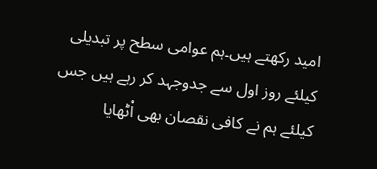امید رکھتے ہیں۔ہم عوامی سطح پر تبدیلی کیلئے روز اول سے جدوجہد کر رہے ہیں جس کیلئے ہم نے کافی نقصان بھی اْٹھایا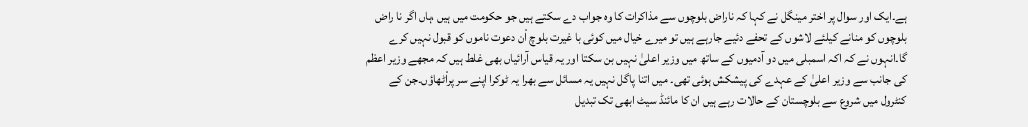ہے۔ایک اور سوال پر اختر مینگل نے کہا کہ ناراض بلوچوں سے مذاکرات کا وہ جواب دے سکتے ہیں جو حکومت میں ہیں ،ہاں اگر نا راض بلوچوں کو منانے کیلئے لاشوں کے تحفے دئیے جارہے ہیں تو میرے خیال میں کوئی با غیرت بلوچ اْن دعوت ناموں کو قبول نہیں کرے گا۔انہوں نے کہ اکہ اسمبلی میں دو آدمیوں کے ساتھ میں وزیر اعلیٰ نہیں بن سکتا اور یہ قیاس آرائیاں بھی غلط ہیں کہ مجھے وزیر اعظم کی جانب سے وزیر اعلیٰ کے عہدے کی پیشکش ہوئی تھی۔ میں اتنا پاگل نہیں یہ مسائل سے بھرا یہ ٹوکرا اپنے سر پراْٹھاؤں۔جن کے کنٹرول میں شروع سے بلوچستان کے حالات رہے ہیں ان کا مائنڈ سیٹ ابھی تک تبدیل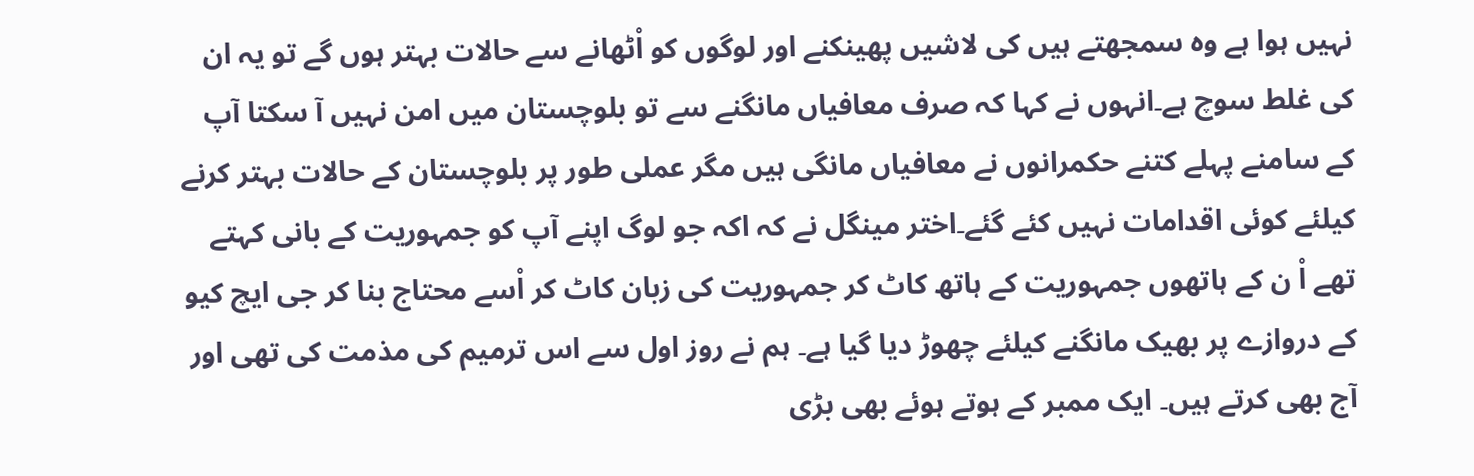نہیں ہوا ہے وہ سمجھتے ہیں کی لاشیں پھینکنے اور لوگوں کو اْٹھانے سے حالات بہتر ہوں گے تو یہ ان کی غلط سوچ ہے۔انہوں نے کہا کہ صرف معافیاں مانگنے سے تو بلوچستان میں امن نہیں آ سکتا آپ کے سامنے پہلے کتنے حکمرانوں نے معافیاں مانگی ہیں مگر عملی طور پر بلوچستان کے حالات بہتر کرنے کیلئے کوئی اقدامات نہیں کئے گئے۔اختر مینگل نے کہ اکہ جو لوگ اپنے آپ کو جمہوریت کے بانی کہتے تھے اْ ن کے ہاتھوں جمہوریت کے ہاتھ کاٹ کر جمہوریت کی زبان کاٹ کر اْسے محتاج بنا کر جی ایچ کیو کے دروازے پر بھیک مانگنے کیلئے چھوڑ دیا گیا ہے۔ ہم نے روز اول سے اس ترمیم کی مذمت کی تھی اور آج بھی کرتے ہیں۔ ایک ممبر کے ہوتے ہوئے بھی بڑی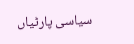سیاسی پارٹیاں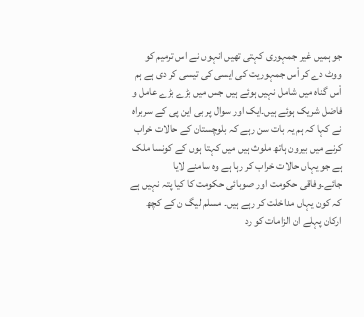جو ہمیں غیر جمہوری کہتی تھیں انہوں نے اس ترمیم کو ووٹ دے کر اْس جمہوریت کی ایسی کی تیسی کر دی ہے ہم اْس گناہ میں شامل نہیں ہوئے ہیں جس میں بڑے بڑے عامل و فاضل شریک ہوئے ہیں۔ایک اور سوال پر بی این پی کے سربراہ نے کہا کہ ہم یہ بات سن رہے کہ بلوچستان کے حالات خراب کرنے میں بیرون ہاتھ ملوث ہیں میں کہتا ہوں کے کونسا ملک ہے جو یہاں حالات خراب کر رہا ہے وہ سامنے لایا جائے۔وفاقی حکومت اور صوبائی حکومت کا کیا پتہ نہیں ہے کہ کون یہاں مداخلت کر رہے ہیں۔ مسلم لیگ ن کے کچھ ارکان پہلے ان الزامات کو رد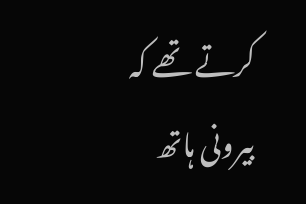کرتے تھے کہ بیرونی ہاتھ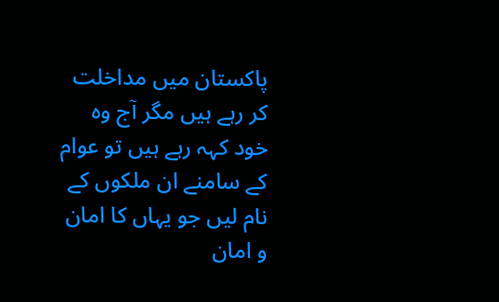پاکستان میں مداخلت کر رہے ہیں مگر آج وہ خود کہہ رہے ہیں تو عوام کے سامنے ان ملکوں کے نام لیں جو یہاں کا امان و امان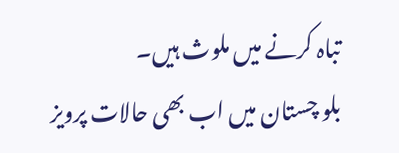تباہ کرنے میں ملوث ہیں۔
بلو چستان میں اب بھی حالات پرویز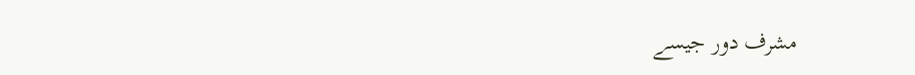مشرف دور جیسے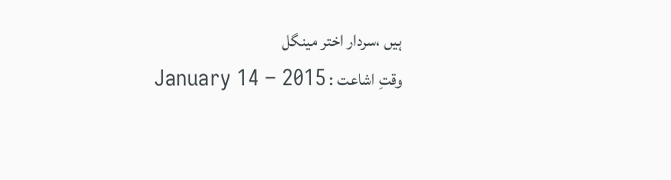ہیں ،سردار اختر مینگل
وقتِ اشاعت : January 14 – 2015